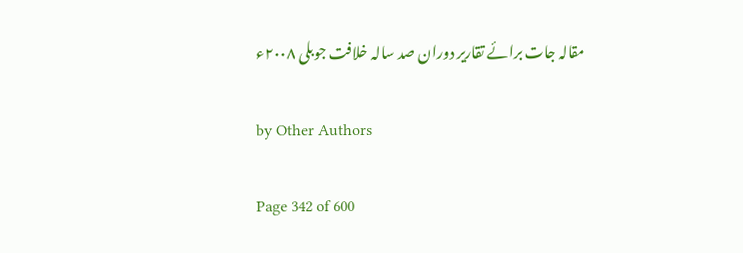مقالہ جات برائے تقاریر دوران صد سالہ خلافت جوبلی ۲۰۰۸ء

by Other Authors

Page 342 of 600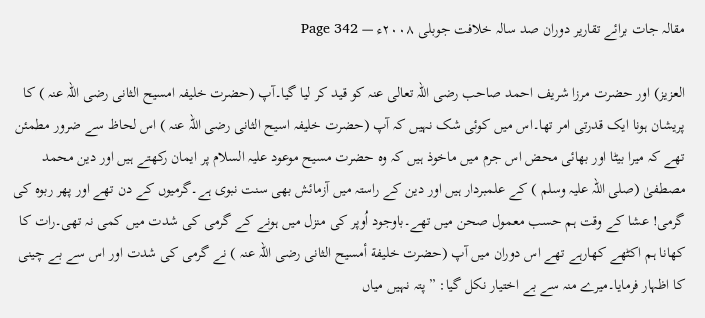مقالہ جات برائے تقاریر دوران صد سالہ خلافت جوبلی ۲۰۰۸ء — Page 342

العزیز) اور حضرت مرزا شریف احمد صاحب رضی اللہ تعالی عنہ کو قید کر لیا گیا۔آپ (حضرت خلیفہ امسیح الثانی رضی اللہ عنہ ) کا پریشان ہونا ایک قدرتی امر تھا۔اس میں کوئی شک نہیں کہ آپ (حضرت خلیفہ اسیح الثانی رضی اللہ عنہ ) اس لحاظ سے ضرور مطمئن تھے کہ میرا بیٹا اور بھائی محض اس جرم میں ماخوذ ہیں کہ وہ حضرت مسیح موعود علیہ السلام پر ایمان رکھتے ہیں اور دین محمد مصطفیٰ (صلی اللہ علیہ وسلم ) کے علمبردار ہیں اور دین کے راستہ میں آزمائش بھی سنت نبوی ہے۔گرمیوں کے دن تھے اور پھر ربوہ کی گرمی! عشا کے وقت ہم حسب معمول صحن میں تھے۔باوجود اُوپر کی منزل میں ہونے کے گرمی کی شدت میں کمی نہ تھی۔رات کا کھانا ہم اکٹھے کھارہے تھے اس دوران میں آپ (حضرت خليفة أمسیح الثانی رضی اللہ عنہ ) نے گرمی کی شدت اور اس سے بے چینی کا اظہار فرمایا۔میرے منہ سے بے اختیار نکل گیا: ” پتہ نہیں میاں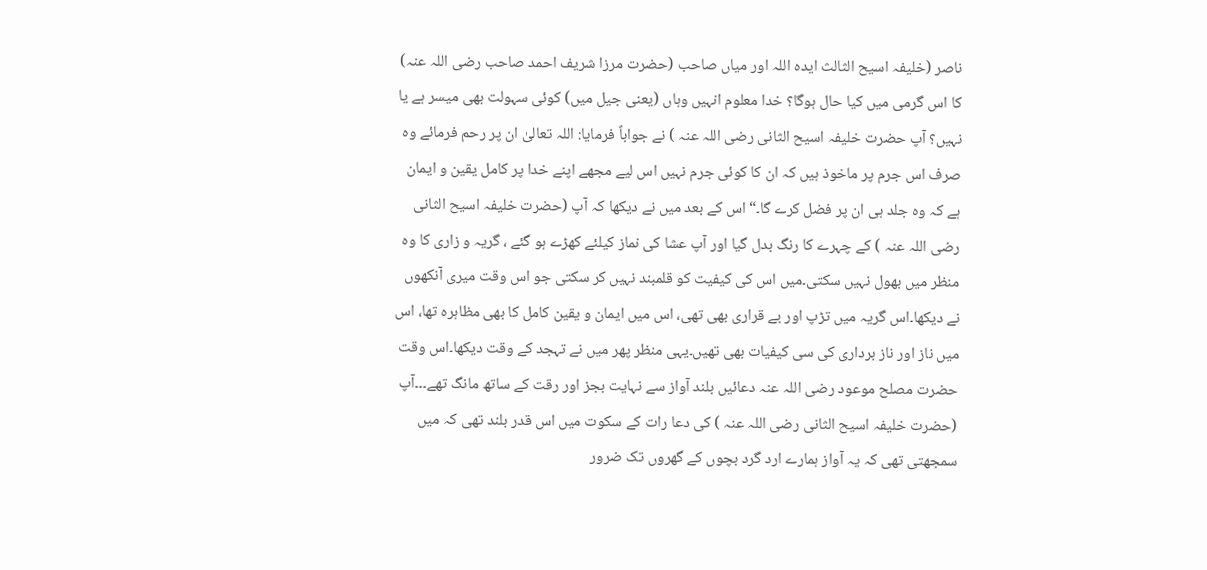ناصر (خلیفہ اسیح الثالث ایدہ اللہ اور میاں صاحب (حضرت مرزا شریف احمد صاحب رضی اللہ عنہ) کا اس گرمی میں کیا حال ہوگا؟ خدا معلوم انہیں وہاں (یعنی جیل میں) کوئی سہولت بھی میسر ہے یا نہیں؟ آپ حضرت خلیفہ اسیح الثانی رضی اللہ عنہ ) نے جواباً فرمایا: اللہ تعالیٰ ان پر رحم فرمائے وہ صرف اس جرم پر ماخوذ ہیں کہ ان کا کوئی جرم نہیں اس لیے مجھے اپنے خدا پر کامل یقین و ایمان ہے کہ وہ جلد ہی ان پر فضل کرے گا۔“ اس کے بعد میں نے دیکھا کہ آپ (حضرت خلیفہ اسیح الثانی رضی اللہ عنہ ) کے چہرے کا رنگ بدل گیا اور آپ عشا کی نماز کیلئے کھڑے ہو گئے ، گریہ و زاری کا وہ منظر میں بھول نہیں سکتی۔میں اس کی کیفیت کو قلمبند نہیں کر سکتی جو اس وقت میری آنکھوں نے دیکھا۔اس گریہ میں تڑپ اور بے قراری بھی تھی، اس میں ایمان و یقین کامل کا بھی مظاہرہ تھا، اس میں ناز اور ناز برداری کی سی کیفیات بھی تھیں۔یہی منظر پھر میں نے تہجد کے وقت دیکھا۔اس وقت حضرت مصلح موعود رضی اللہ عنہ دعائیں بلند آواز سے نہایت بجز اور رقت کے ساتھ مانگ تھے۔۔۔آپ (حضرت خلیفہ اسیح الثانی رضی اللہ عنہ ) کی دعا رات کے سکوت میں اس قدر بلند تھی کہ میں سمجھتی تھی کہ یہ آواز ہمارے ارد گرد بچوں کے گھروں تک ضرور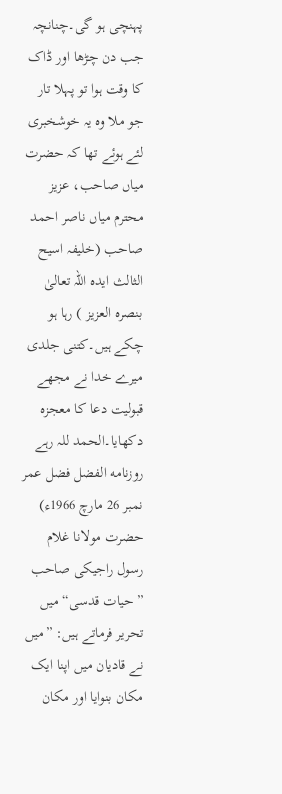پہنچی ہو گی۔چنانچہ جب دن چڑھا اور ڈاک کا وقت ہوا تو پہلا تار جو ملا وہ یہ خوشخبری لئے ہوئے تھا کہ حضرت میاں صاحب، عزیز محترم میاں ناصر احمد صاحب (خلیفہ اسیح الثالث ایدہ اللہ تعالیٰ بنصرہ العزیز ) رہا ہو چکے ہیں۔کتنی جلدی میرے خدا نے مجھے قبولیت دعا کا معجزہ دکھایا۔الحمد للہ رہے روزنامه الفضل فضل عمر نمبر 26 مارچ 1966ء) حضرت مولانا غلام رسول راجیکی صاحب ”حیات قدسی“ میں تحریر فرماتے ہیں: ”میں نے قادیان میں اپنا ایک مکان بنوایا اور مکان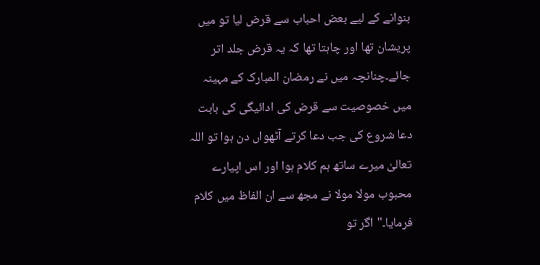بنوانے کے لیے بعض احباب سے قرض لیا تو میں پریشان تھا اور چاہتا تھا کہ یہ قرض جلد اتر جائے۔چنانچہ میں نے رمضان المبارک کے مہینہ میں خصوصیت سے قرض کی ادائیگی کی بابت دعا شروع کی جب دعا کرتے آٹھواں دن ہوا تو اللہ تعالیٰ میرے ساتھ ہم کلام ہوا اور اس اپیارے محبوب مولا مولا نے مجھ سے ان الفاظ میں کلام فرمایا۔"اگر تو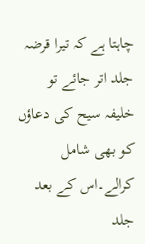چاہتا ہے کہ تیرا قرضہ جلد اتر جائے تو خلیفہ سیح کی دعاؤں کو بھی شامل کرالے۔اس کے بعد جلد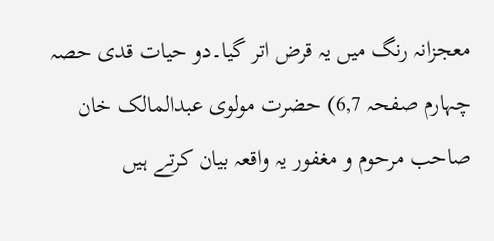معجزانہ رنگ میں یہ قرض اتر گیا۔دو حیات قدی حصہ چہارم صفحہ 6,7) حضرت مولوی عبدالمالک خان صاحب مرحوم و مغفور یہ واقعہ بیان کرتے ہیں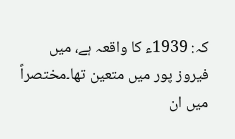کہ: 1939ء کا واقعہ ہے، میں فیروز پور میں متعین تھا۔مختصراً میں ان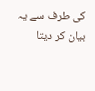کی طرف سے یہ بیان کر دیتا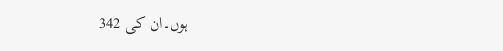ہوں۔ان کی 342